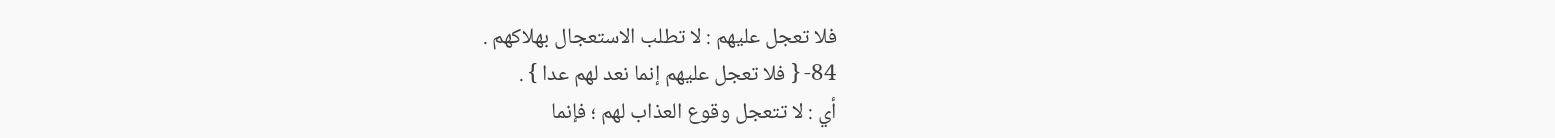فلا تعجل عليهم : لا تطلب الاستعجال بهلاكهم .
84- { فلا تعجل عليهم إنما نعد لهم عدا } .
أي : لا تتعجل وقوع العذاب لهم ؛ فإنما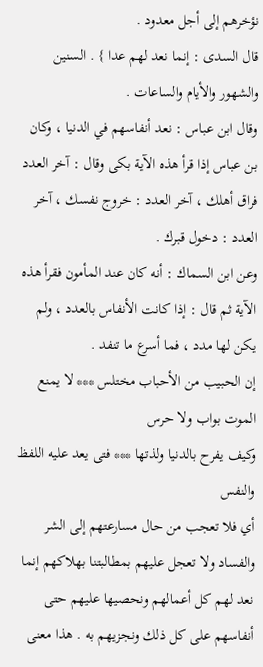نؤخرهم إلى أجل معدود .
قال السدى : إنما نعد لهم عدا } . السنين والشهور والأيام والساعات .
وقال ابن عباس : نعد أنفاسهم في الدنيا ، وكان بن عباس إذا قرأ هذه الآية بكى وقال : آخر العدد فراق أهلك ، آخر العدد : خروج نفسك ، آخر العدد : دخول قبرك .
وعن ابن السماك : أنه كان عند المأمون فقرأ هذه الآية ثم قال : إذا كانت الأنفاس بالعدد ، ولم يكن لها مدد ، فما أسرع ما تنفد .
إن الحبيب من الأحباب مختلس *** لا يمنع الموت بواب ولا حرس
وكيف يفرح بالدنيا ولذتها *** فتى يعد عليه اللفظ والنفس
أي فلا تعجب من حال مسارعتهم إلى الشر والفساد ولا تعجل عليهم بمطالبتنا بهلاكهم إنما نعد لهم كل أعمالهم ونحصيها عليهم حتى أنفاسهم على كل ذلك ونجزيهم به . هذا معنى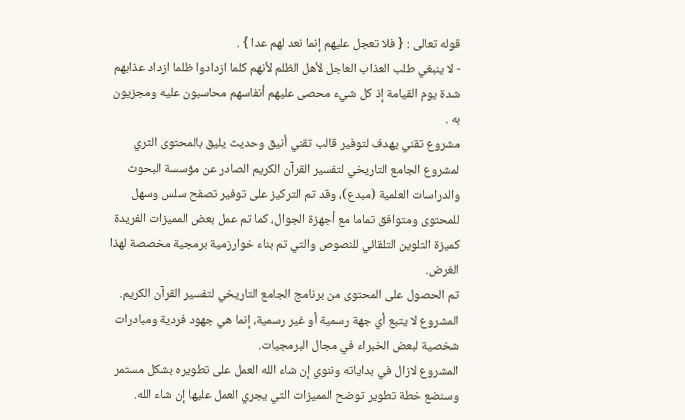قوله تعالى : { فلا تعجل عليهم إنما نعد لهم عدا } .
- لا ينبغي طلب العذاب العاجل لأهل الظلم لأنهم كلما ازدادوا ظلما ازداد عذابهم شدة يوم القيامة إذ كل شيء محصى عليهم أنفاسهم محاسبون عليه ومجزيون به .
مشروع تقني يهدف لتوفير قالب تقني أنيق وحديث يليق بالمحتوى الثري لمشروع الجامع التاريخي لتفسير القرآن الكريم الصادر عن مؤسسة البحوث والدراسات العلمية (مبدع)، وقد تم التركيز على توفير تصفح سلس وسهل للمحتوى ومتوافق تماما مع أجهزة الجوال، كما تم عمل بعض المميزات الفريدة كميزة التلوين التلقائي للنصوص والتي تم بناء خوارزمية برمجية مخصصة لهذا الغرض.
تم الحصول على المحتوى من برنامج الجامع التاريخي لتفسير القرآن الكريم.
المشروع لا يتبع أي جهة رسمية أو غير رسمية، إنما هي جهود فردية ومبادرات شخصية لبعض الخبراء في مجال البرمجيات.
المشروع لازال في بداياته وننوي إن شاء الله العمل على تطويره بشكل مستمر وسنضع خطة تطوير توضح المميزات التي يجري العمل عليها إن شاء الله.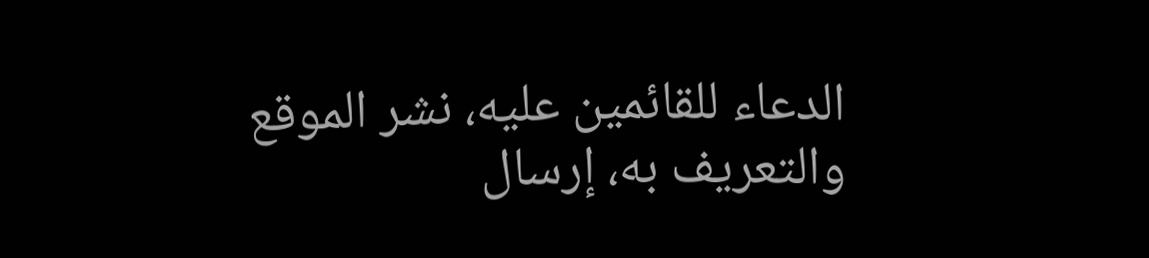الدعاء للقائمين عليه، نشر الموقع والتعريف به، إرسال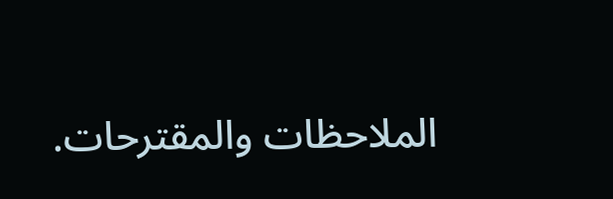الملاحظات والمقترحات.